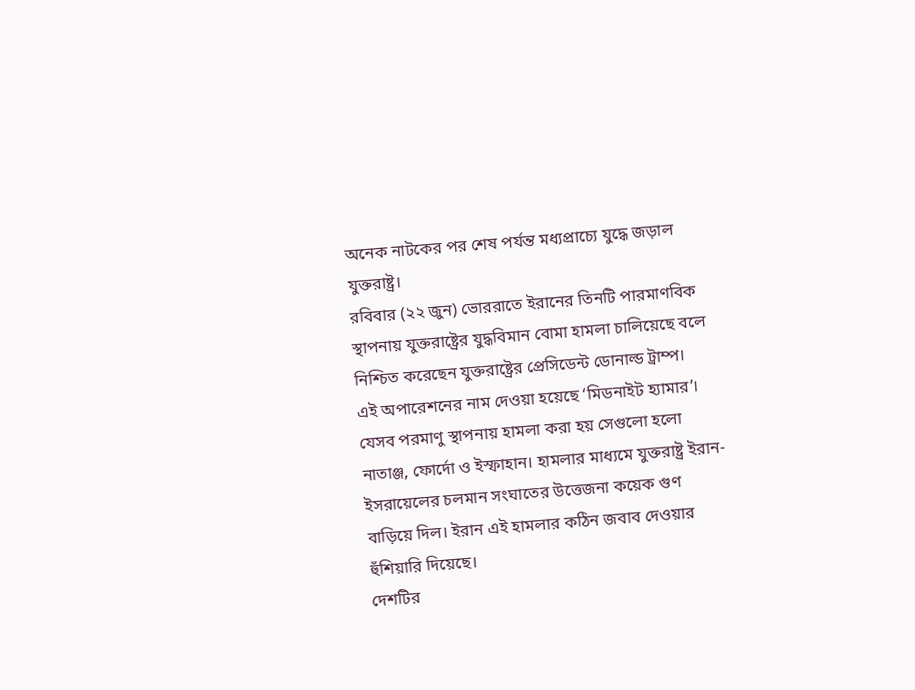অনেক নাটকের পর শেষ পর্যন্ত মধ্যপ্রাচ্যে যুদ্ধে জড়াল যুক্তরাষ্ট্র।
রবিবার (২২ জুন) ভোররাতে ইরানের তিনটি পারমাণবিক স্থাপনায় যুক্তরাষ্ট্রের যুদ্ধবিমান বোমা হামলা চালিয়েছে বলে নিশ্চিত করেছেন যুক্তরাষ্ট্রের প্রেসিডেন্ট ডোনাল্ড ট্রাম্প।
এই অপারেশনের নাম দেওয়া হয়েছে ‘মিডনাইট হ্যামার’। যেসব পরমাণু স্থাপনায় হামলা করা হয় সেগুলো হলো নাতাঞ্জ, ফোর্দো ও ইস্ফাহান। হামলার মাধ্যমে যুক্তরাষ্ট্র ইরান-ইসরায়েলের চলমান সংঘাতের উত্তেজনা কয়েক গুণ বাড়িয়ে দিল। ইরান এই হামলার কঠিন জবাব দেওয়ার হুঁশিয়ারি দিয়েছে।
দেশটির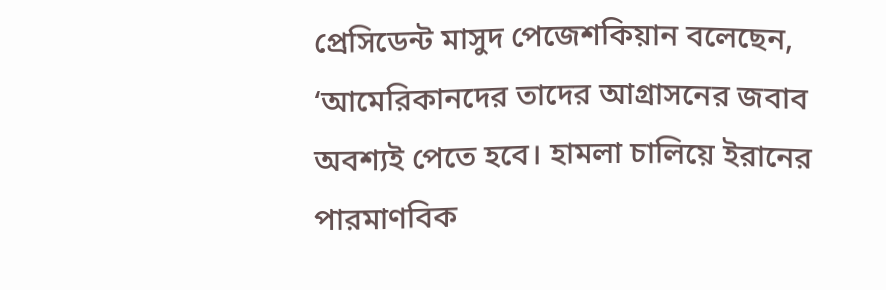প্রেসিডেন্ট মাসুদ পেজেশকিয়ান বলেছেন, ‘আমেরিকানদের তাদের আগ্রাসনের জবাব অবশ্যই পেতে হবে। হামলা চালিয়ে ইরানের পারমাণবিক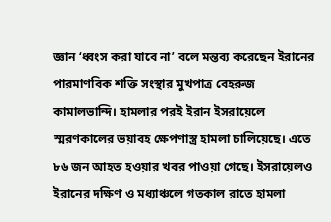জ্ঞান ‘ধ্বংস করা যাবে না’ বলে মন্তব্য করেছেন ইরানের পারমাণবিক শক্তি সংস্থার মুখপাত্র বেহরুজ কামালভান্দি। হামলার পরই ইরান ইসরায়েলে স্মরণকালের ভয়াবহ ক্ষেপণাস্ত্র হামলা চালিয়েছে। এতে ৮৬ জন আহত হওয়ার খবর পাওয়া গেছে। ইসরায়েলও ইরানের দক্ষিণ ও মধ্যাঞ্চলে গতকাল রাতে হামলা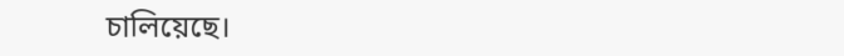চালিয়েছে।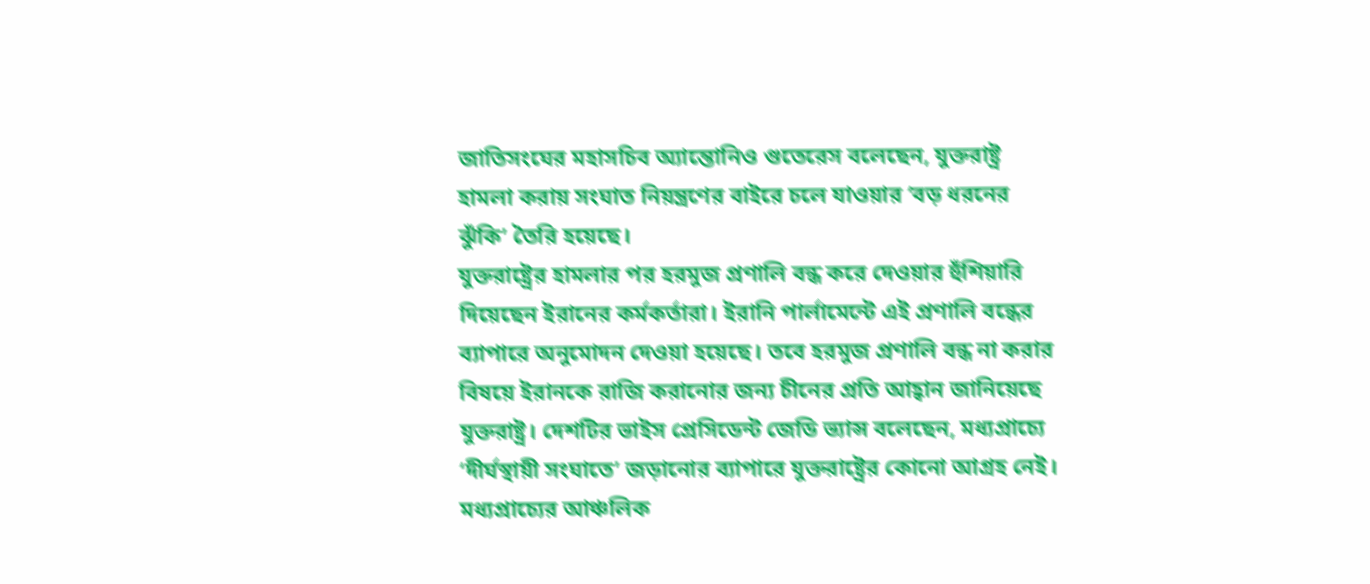জাতিসংঘের মহাসচিব অ্যান্তোনিও গুতেরেস বলেছেন, যুক্তরাষ্ট্র হামলা করায় সংঘাত নিয়ন্ত্রণের বাইরে চলে যাওয়ার ‘বড় ধরনের ঝুঁকি’ তৈরি হয়েছে।
যুক্তরাষ্ট্রের হামলার পর হরমুজ প্রণালি বন্ধ করে দেওয়ার হুঁশিয়ারি দিয়েছেন ইরানের কর্মকর্তারা। ইরানি পার্লামেন্টে এই প্রণালি বন্ধের ব্যাপারে অনুমোদন দেওয়া হয়েছে। তবে হরমুজ প্রণালি বন্ধ না করার বিষয়ে ইরানকে রাজি করানোর জন্য চীনের প্রতি আহ্বান জানিয়েছে যুক্তরাষ্ট্র। দেশটির ভাইস প্রেসিডেন্ট জেডি ভ্যান্স বলেছেন, মধ্যপ্রাচ্যে ‘দীর্ঘস্থায়ী সংঘাতে’ জড়ানোর ব্যাপারে যুক্তরাষ্ট্রের কোনো আগ্রহ নেই। মধ্যপ্রাচ্যের আঞ্চলিক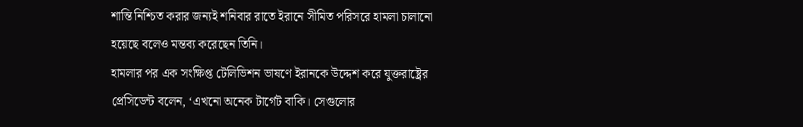শান্তি নিশ্চিত করার জন্যই শনিবার রাতে ইরানে সীমিত পরিসরে হামলা চালানো হয়েছে বলেও মন্তব্য করেছেন তিনি।
হামলার পর এক সংক্ষিপ্ত টেলিভিশন ভাষণে ইরানকে উদ্দেশ করে যুক্তরাষ্ট্রের প্রেসিডেন্ট বলেন, ‘এখনো অনেক টার্গেট বাকি। সেগুলোর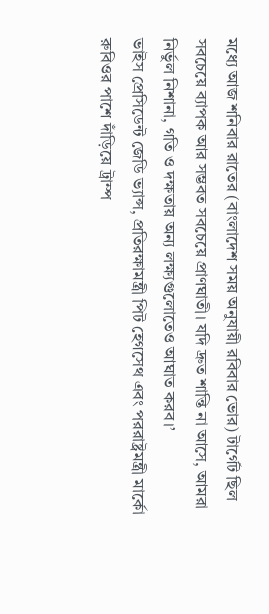মধ্যে আজ শনিবার রাতের (বাংলাদেশ সময় অনুযায়ী রবিবার ভোর) টার্গেট ছিল সবচেয়ে ব্যাপক আর সম্ভবত সবচেয়ে প্রাণঘাতী। যদি দ্রুত শান্তি না আসে, আমরা নির্ভুল নিশানা, গতি ও দক্ষতায় অন্য লক্ষ্যগুলোতেও আঘাত করব।’
ভাইস প্রেসিডেন্ট জেডি ভ্যান্স, প্রতিরক্ষামন্ত্রী পিট হেগসেথ এবং পররাষ্ট্রমন্ত্রী মার্কো রুবিওর পাশে দাঁড়িয়ে ট্রাম্প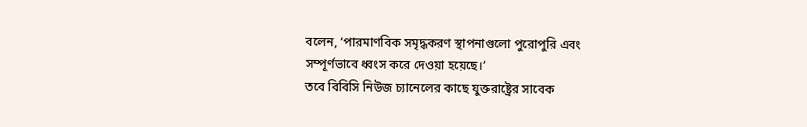বলেন, ‘পারমাণবিক সমৃদ্ধকরণ স্থাপনাগুলো পুরোপুরি এবং সম্পূর্ণভাবে ধ্বংস করে দেওয়া হয়েছে।’
তবে বিবিসি নিউজ চ্যানেলের কাছে যুক্তরাষ্ট্রের সাবেক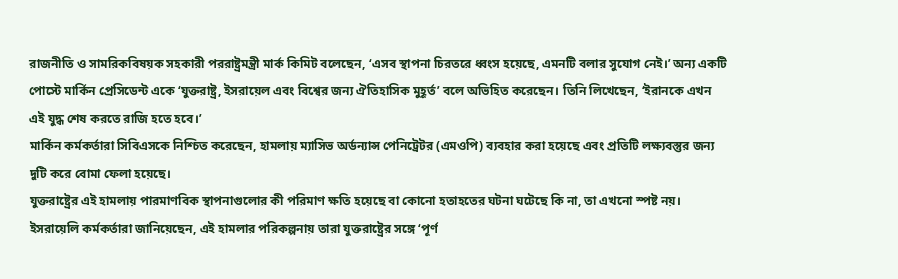রাজনীতি ও সামরিকবিষয়ক সহকারী পররাষ্ট্রমন্ত্রী মার্ক কিমিট বলেছেন, ‘এসব স্থাপনা চিরতরে ধ্বংস হয়েছে, এমনটি বলার সুযোগ নেই।’ অন্য একটি পোস্টে মার্কিন প্রেসিডেন্ট একে ‘যুক্তরাষ্ট্র, ইসরায়েল এবং বিশ্বের জন্য ঐতিহাসিক মুহূর্ত’ বলে অভিহিত করেছেন। তিনি লিখেছেন, ‘ইরানকে এখন এই যুদ্ধ শেষ করতে রাজি হতে হবে।’
মার্কিন কর্মকর্তারা সিবিএসকে নিশ্চিত করেছেন, হামলায় ম্যাসিভ অর্ডন্যান্স পেনিট্রেটর (এমওপি) ব্যবহার করা হয়েছে এবং প্রতিটি লক্ষ্যবস্তুর জন্য দুটি করে বোমা ফেলা হয়েছে।
যুক্তরাষ্ট্রের এই হামলায় পারমাণবিক স্থাপনাগুলোর কী পরিমাণ ক্ষতি হয়েছে বা কোনো হতাহতের ঘটনা ঘটেছে কি না, তা এখনো স্পষ্ট নয়। ইসরায়েলি কর্মকর্তারা জানিয়েছেন, এই হামলার পরিকল্পনায় তারা যুক্তরাষ্ট্রের সঙ্গে ‘পূর্ণ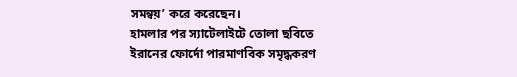সমন্বয়’ করে করেছেন।
হামলার পর স্যাটেলাইটে তোলা ছবিতে ইরানের ফোর্দো পারমাণবিক সমৃদ্ধকরণ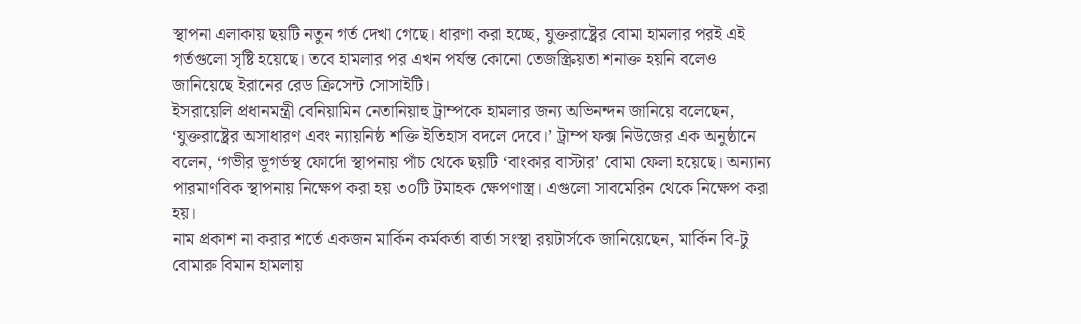স্থাপনা এলাকায় ছয়টি নতুন গর্ত দেখা গেছে। ধারণা করা হচ্ছে, যুক্তরাষ্ট্রের বোমা হামলার পরই এই গর্তগুলো সৃষ্টি হয়েছে। তবে হামলার পর এখন পর্যন্ত কোনো তেজস্ক্রিয়তা শনাক্ত হয়নি বলেও জানিয়েছে ইরানের রেড ক্রিসেন্ট সোসাইটি।
ইসরায়েলি প্রধানমন্ত্রী বেনিয়ামিন নেতানিয়াহু ট্রাম্পকে হামলার জন্য অভিনন্দন জানিয়ে বলেছেন, ‘যুক্তরাষ্ট্রের অসাধারণ এবং ন্যায়নিষ্ঠ শক্তি ইতিহাস বদলে দেবে।’ ট্রাম্প ফক্স নিউজের এক অনুষ্ঠানে বলেন, ‘গভীর ভূগর্ভস্থ ফোর্দো স্থাপনায় পাঁচ থেকে ছয়টি ‘বাংকার বাস্টার’ বোমা ফেলা হয়েছে। অন্যান্য পারমাণবিক স্থাপনায় নিক্ষেপ করা হয় ৩০টি টমাহক ক্ষেপণাস্ত্র। এগুলো সাবমেরিন থেকে নিক্ষেপ করা হয়।
নাম প্রকাশ না করার শর্তে একজন মার্কিন কর্মকর্তা বার্তা সংস্থা রয়টার্সকে জানিয়েছেন, মার্কিন বি-টু বোমারু বিমান হামলায়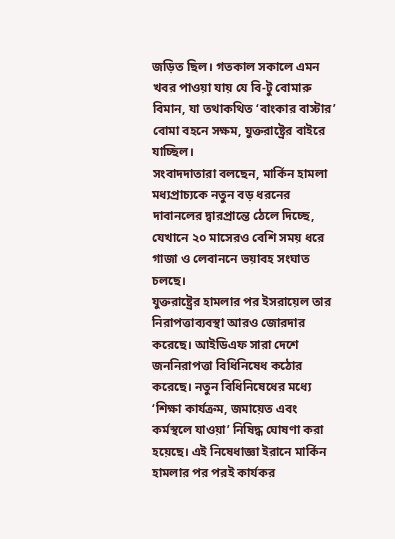জড়িত ছিল। গতকাল সকালে এমন খবর পাওয়া যায় যে বি-টু বোমারু বিমান, যা তথাকথিত ‘বাংকার বাস্টার’ বোমা বহনে সক্ষম, যুক্তরাষ্ট্রের বাইরে যাচ্ছিল।
সংবাদদাতারা বলছেন, মার্কিন হামলা মধ্যপ্রাচ্যকে নতুন বড় ধরনের দাবানলের দ্বারপ্রান্তে ঠেলে দিচ্ছে, যেখানে ২০ মাসেরও বেশি সময় ধরে গাজা ও লেবাননে ভয়াবহ সংঘাত চলছে।
যুক্তরাষ্ট্রের হামলার পর ইসরায়েল তার নিরাপত্তাব্যবস্থা আরও জোরদার করেছে। আইডিএফ সারা দেশে জননিরাপত্তা বিধিনিষেধ কঠোর করেছে। নতুন বিধিনিষেধের মধ্যে ‘শিক্ষা কার্যক্রম, জমায়েত এবং কর্মস্থলে যাওয়া’ নিষিদ্ধ ঘোষণা করা হয়েছে। এই নিষেধাজ্ঞা ইরানে মার্কিন হামলার পর পরই কার্যকর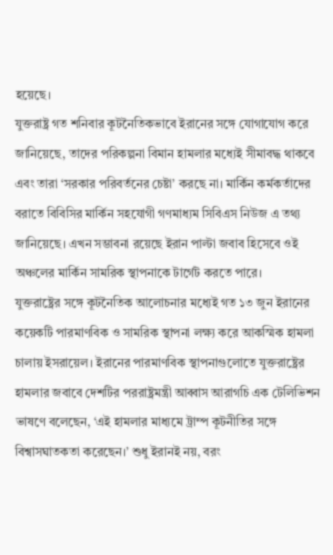হয়েছে।
যুক্তরাষ্ট্র গত শনিবার কূটনৈতিকভাবে ইরানের সঙ্গে যোগাযোগ করে জানিয়েছে, তাদের পরিকল্পনা বিমান হামলার মধ্যেই সীমাবদ্ধ থাকবে এবং তারা ‘সরকার পরিবর্তনের চেষ্টা’ করছে না। মার্কিন কর্মকর্তাদের বরাতে বিবিসির মার্কিন সহযোগী গণমাধ্যম সিবিএস নিউজ এ তথ্য জানিয়েছে। এখন সম্ভাবনা রয়েছে ইরান পাল্টা জবাব হিসেবে ওই অঞ্চলের মার্কিন সামরিক স্থাপনাকে টার্গেট করতে পারে।
যুক্তরাষ্ট্রের সঙ্গে কূটনৈতিক আলোচনার মধ্যেই গত ১৩ জুন ইরানের কয়েকটি পারমাণবিক ও সামরিক স্থাপনা লক্ষ্য করে আকস্মিক হামলা চালায় ইসরায়েল। ইরানের পারমাণবিক স্থাপনাগুলোতে যুক্তরাষ্ট্রের হামলার জবাবে দেশটির পররাষ্ট্রমন্ত্রী আব্বাস আরাগচি এক টেলিভিশন ভাষণে বলেছেন, ‘এই হামলার মাধ্যমে ট্রাম্প কূটনীতির সঙ্গে বিশ্বাসঘাতকতা করেছেন।’ শুধু ইরানই নয়, বরং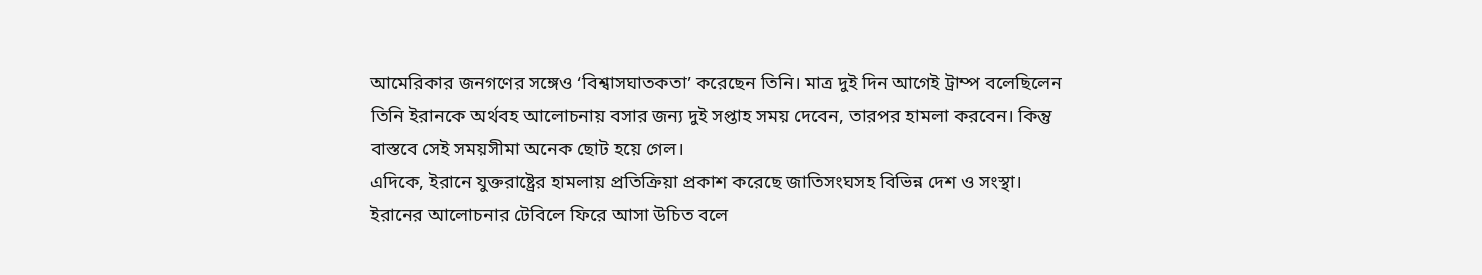আমেরিকার জনগণের সঙ্গেও ‘বিশ্বাসঘাতকতা’ করেছেন তিনি। মাত্র দুই দিন আগেই ট্রাম্প বলেছিলেন তিনি ইরানকে অর্থবহ আলোচনায় বসার জন্য দুই সপ্তাহ সময় দেবেন, তারপর হামলা করবেন। কিন্তু বাস্তবে সেই সময়সীমা অনেক ছোট হয়ে গেল।
এদিকে, ইরানে যুক্তরাষ্ট্রের হামলায় প্রতিক্রিয়া প্রকাশ করেছে জাতিসংঘসহ বিভিন্ন দেশ ও সংস্থা। ইরানের আলোচনার টেবিলে ফিরে আসা উচিত বলে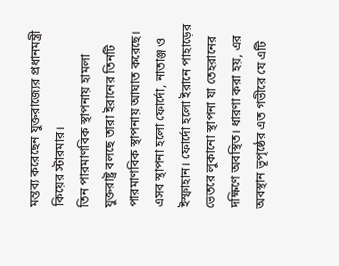মন্তব্য করেছেন যুক্তরাজ্যের প্রধানমন্ত্রী কিয়ের স্টারমার।
তিন পারমাণবিক স্থাপনায় হামলা
যুক্তরাষ্ট্র বলছে তারা ইরানের তিনটি পারমাণবিক স্থাপনায় আঘাত করেছে। এসব স্থাপনা হলো ফোর্দো, নাতাঞ্জ ও ইস্ফাহান। ফোর্দো হলো ইরানে পাহাড়ের ভেতরে লুকানো স্থাপনা যা তেহরানের দক্ষিণে অবস্থিত। ধারণা করা হয়, এর অবস্থান ভূপৃষ্ঠের এত গভীরে যে এটি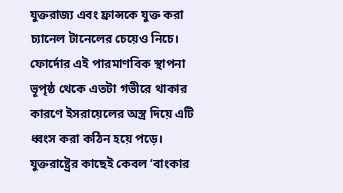যুক্তরাজ্য এবং ফ্রান্সকে যুক্ত করা চ্যানেল টানেলের চেয়েও নিচে।
ফোর্দোর এই পারমাণবিক স্থাপনা ভূপৃষ্ঠ থেকে এতটা গভীরে থাকার কারণে ইসরায়েলের অস্ত্র দিয়ে এটি ধ্বংস করা কঠিন হয়ে পড়ে। যুক্তরাষ্ট্রের কাছেই কেবল ‘বাংকার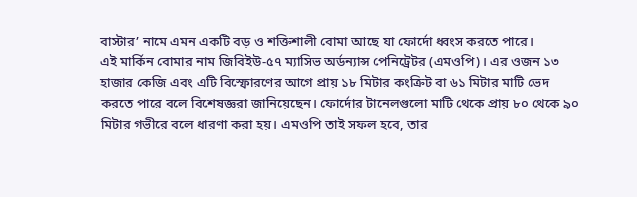বাস্টার’ নামে এমন একটি বড় ও শক্তিশালী বোমা আছে যা ফোর্দো ধ্বংস করতে পারে।
এই মার্কিন বোমার নাম জিবিইউ-৫৭ ম্যাসিভ অর্ডন্যান্স পেনিট্রেটর (এমওপি)। এর ওজন ১৩ হাজার কেজি এবং এটি বিস্ফোরণের আগে প্রায় ১৮ মিটার কংক্রিট বা ৬১ মিটার মাটি ভেদ করতে পারে বলে বিশেষজ্ঞরা জানিয়েছেন। ফোর্দোর টানেলগুলো মাটি থেকে প্রায় ৮০ থেকে ৯০ মিটার গভীরে বলে ধারণা করা হয়। এমওপি তাই সফল হবে, তার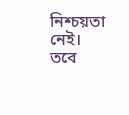নিশ্চয়তা নেই। তবে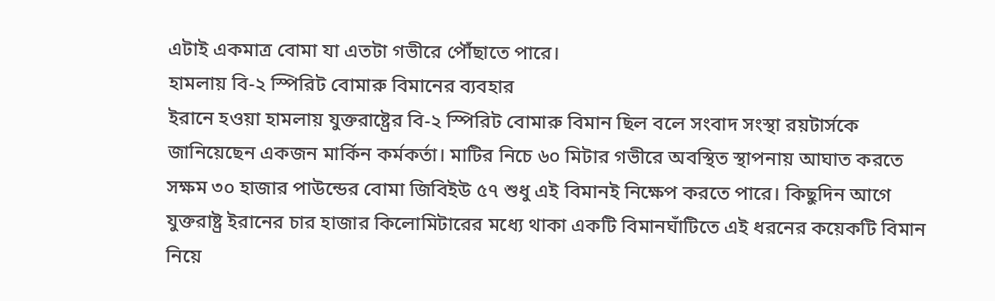এটাই একমাত্র বোমা যা এতটা গভীরে পৌঁছাতে পারে।
হামলায় বি-২ স্পিরিট বোমারু বিমানের ব্যবহার
ইরানে হওয়া হামলায় যুক্তরাষ্ট্রের বি-২ স্পিরিট বোমারু বিমান ছিল বলে সংবাদ সংস্থা রয়টার্সকে জানিয়েছেন একজন মার্কিন কর্মকর্তা। মাটির নিচে ৬০ মিটার গভীরে অবস্থিত স্থাপনায় আঘাত করতে সক্ষম ৩০ হাজার পাউন্ডের বোমা জিবিইউ ৫৭ শুধু এই বিমানই নিক্ষেপ করতে পারে। কিছুদিন আগে যুক্তরাষ্ট্র ইরানের চার হাজার কিলোমিটারের মধ্যে থাকা একটি বিমানঘাঁটিতে এই ধরনের কয়েকটি বিমান নিয়ে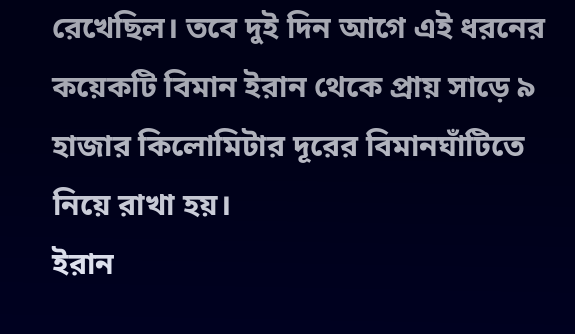রেখেছিল। তবে দুই দিন আগে এই ধরনের কয়েকটি বিমান ইরান থেকে প্রায় সাড়ে ৯ হাজার কিলোমিটার দূরের বিমানঘাঁটিতে নিয়ে রাখা হয়।
ইরান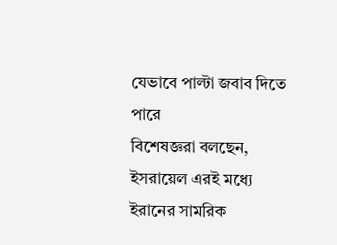যেভাবে পাল্টা জবাব দিতে পারে
বিশেষজ্ঞরা বলছেন, ইসরায়েল এরই মধ্যে ইরানের সামরিক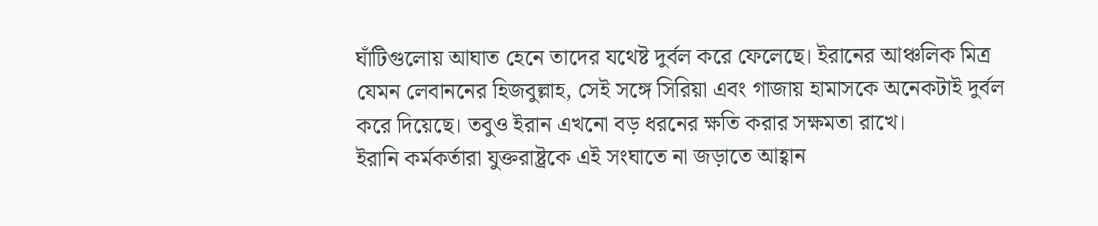ঘাঁটিগুলোয় আঘাত হেনে তাদের যথেষ্ট দুর্বল করে ফেলেছে। ইরানের আঞ্চলিক মিত্র যেমন লেবাননের হিজবুল্লাহ, সেই সঙ্গে সিরিয়া এবং গাজায় হামাসকে অনেকটাই দুর্বল করে দিয়েছে। তবুও ইরান এখনো বড় ধরনের ক্ষতি করার সক্ষমতা রাখে।
ইরানি কর্মকর্তারা যুক্তরাষ্ট্রকে এই সংঘাতে না জড়াতে আহ্বান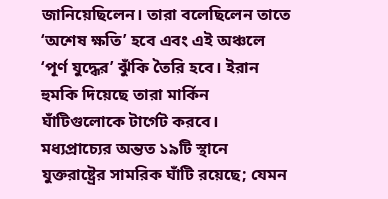জানিয়েছিলেন। তারা বলেছিলেন তাতে ‘অশেষ ক্ষতি’ হবে এবং এই অঞ্চলে ‘পূর্ণ যুদ্ধের’ ঝুঁকি তৈরি হবে। ইরান হুমকি দিয়েছে তারা মার্কিন ঘাঁটিগুলোকে টার্গেট করবে। মধ্যপ্রাচ্যের অন্তত ১৯টি স্থানে যুক্তরাষ্ট্রের সামরিক ঘাঁটি রয়েছে; যেমন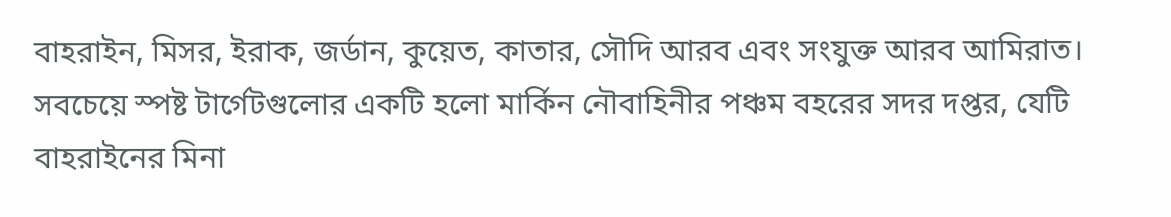বাহরাইন, মিসর, ইরাক, জর্ডান, কুয়েত, কাতার, সৌদি আরব এবং সংযুক্ত আরব আমিরাত। সবচেয়ে স্পষ্ট টার্গেটগুলোর একটি হলো মার্কিন নৌবাহিনীর পঞ্চম বহরের সদর দপ্তর, যেটি বাহরাইনের মিনা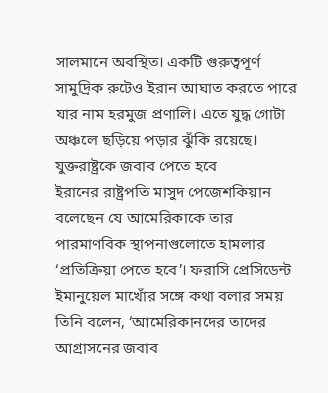সালমানে অবস্থিত। একটি গুরুত্বপূর্ণ সামুদ্রিক রুটেও ইরান আঘাত করতে পারে যার নাম হরমুজ প্রণালি। এতে যুদ্ধ গোটা অঞ্চলে ছড়িয়ে পড়ার ঝুঁকি রয়েছে।
যুক্তরাষ্ট্রকে জবাব পেতে হবে
ইরানের রাষ্ট্রপতি মাসুদ পেজেশকিয়ান বলেছেন যে আমেরিকাকে তার পারমাণবিক স্থাপনাগুলোতে হামলার ‘প্রতিক্রিয়া পেতে হবে’। ফরাসি প্রেসিডেন্ট ইমানুয়েল মাখোঁর সঙ্গে কথা বলার সময় তিনি বলেন, ‘আমেরিকানদের তাদের আগ্রাসনের জবাব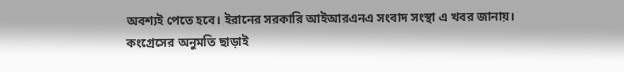অবশ্যই পেতে হবে। ইরানের সরকারি আইআরএনএ সংবাদ সংস্থা এ খবর জানায়।
কংগ্রেসের অনুমতি ছাড়াই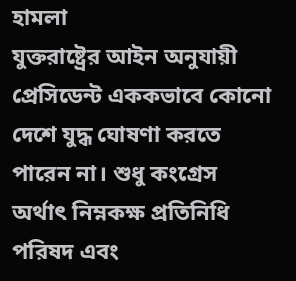হামলা
যুক্তরাষ্ট্রের আইন অনুযায়ী প্রেসিডেন্ট এককভাবে কোনো দেশে যুদ্ধ ঘোষণা করতে পারেন না। শুধু কংগ্রেস অর্থাৎ নিম্নকক্ষ প্রতিনিধি পরিষদ এবং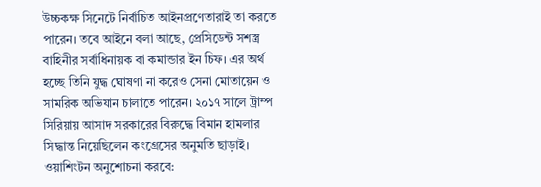উচ্চকক্ষ সিনেটে নির্বাচিত আইনপ্রণেতারাই তা করতে পারেন। তবে আইনে বলা আছে, প্রেসিডেন্ট সশস্ত্র বাহিনীর সর্বাধিনায়ক বা কমান্ডার ইন চিফ। এর অর্থ হচ্ছে তিনি যুদ্ধ ঘোষণা না করেও সেনা মোতায়েন ও সামরিক অভিযান চালাতে পারেন। ২০১৭ সালে ট্রাম্প সিরিয়ায় আসাদ সরকারের বিরুদ্ধে বিমান হামলার সিদ্ধান্ত নিয়েছিলেন কংগ্রেসের অনুমতি ছাড়াই।
ওয়াশিংটন অনুশোচনা করবে: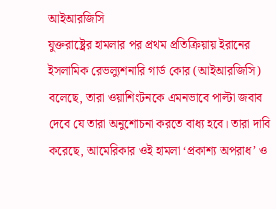আইআরজিসি
যুক্তরাষ্ট্রের হামলার পর প্রথম প্রতিক্রিয়ায় ইরানের ইসলামিক রেভল্যুশনারি গার্ড কোর (আইআরজিসি) বলেছে, তারা ওয়াশিংটনকে এমনভাবে পাল্টা জবাব দেবে যে তারা অনুশোচনা করতে বাধ্য হবে। তারা দাবি করেছে, আমেরিকার ওই হামলা ‘প্রকাশ্য অপরাধ’ ও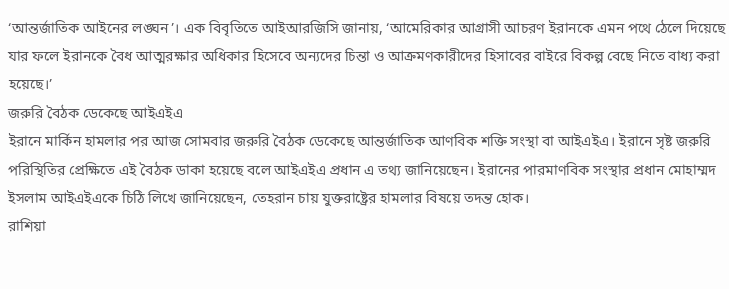‘আন্তর্জাতিক আইনের লঙ্ঘন’। এক বিবৃতিতে আইআরজিসি জানায়, ‘আমেরিকার আগ্রাসী আচরণ ইরানকে এমন পথে ঠেলে দিয়েছে যার ফলে ইরানকে বৈধ আত্মরক্ষার অধিকার হিসেবে অন্যদের চিন্তা ও আক্রমণকারীদের হিসাবের বাইরে বিকল্প বেছে নিতে বাধ্য করা হয়েছে।’
জরুরি বৈঠক ডেকেছে আইএইএ
ইরানে মার্কিন হামলার পর আজ সোমবার জরুরি বৈঠক ডেকেছে আন্তর্জাতিক আণবিক শক্তি সংস্থা বা আইএইএ। ইরানে সৃষ্ট জরুরি পরিস্থিতির প্রেক্ষিতে এই বৈঠক ডাকা হয়েছে বলে আইএইএ প্রধান এ তথ্য জানিয়েছেন। ইরানের পারমাণবিক সংস্থার প্রধান মোহাম্মদ ইসলাম আইএইএকে চিঠি লিখে জানিয়েছেন, তেহরান চায় যুক্তরাষ্ট্রের হামলার বিষয়ে তদন্ত হোক।
রাশিয়া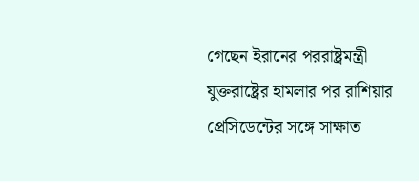গেছেন ইরানের পররাষ্ট্রমন্ত্রী
যুক্তরাষ্ট্রের হামলার পর রাশিয়ার প্রেসিডেন্টের সঙ্গে সাক্ষাত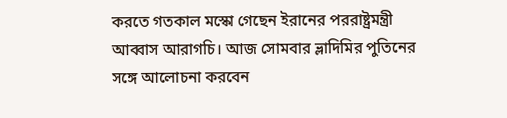করতে গতকাল মস্কো গেছেন ইরানের পররাষ্ট্রমন্ত্রী আব্বাস আরাগচি। আজ সোমবার ভ্লাদিমির পুতিনের সঙ্গে আলোচনা করবেন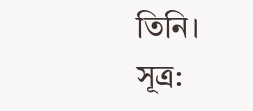তিনি।
সূত্র: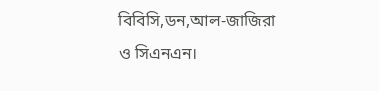বিবিসি,ডন,আল-জাজিরা ও সিএনএন।